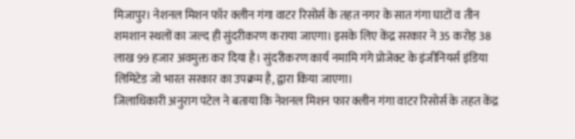मिजापुर। नेशनल मिशन फॉर क्लीन गंगा वाटर रिसोर्स के तहत नगर के सात गंगा घाटों व तीन शमशान स्थलों का जल्द ही सुंदरीकरण कराया जाएगा। इसके लिए केंद्र सरकार ने 35 करोड़ 38 लाख 99 हजार अवमुक्त कर दिया है। सुंदरीकरण कार्य नमामि गंगे प्रोजेक्ट के इंजीनियर्स इंडिया लिमिटेड जो भारत सरकार का उपक्रम है, द्वारा किया जाएगा।
जिलाधिकारी अनुराग पटेल ने बताया कि नेशनल मिशन फार क्लीन गंगा वाटर रिसोर्स के तहत केंद्र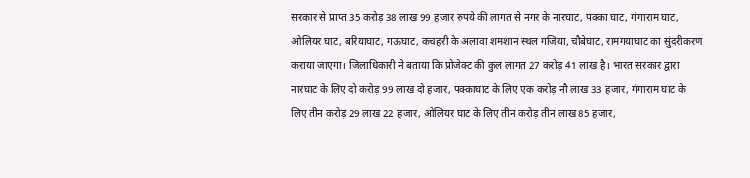सरकार से प्राप्त 35 करोड़ 38 लाख 99 हजार रुपये की लागत से नगर के नारघाट, पक्का घाट, गंगाराम घाट, ओलियर घाट, बरियाघाट, गऊघाट, कचहरी के अलावा शमशान स्थल गजिया, चौबेघाट, रामगयाघाट का सुंदरीकरण कराया जाएगा। जिलाधिकारी ने बताया कि प्रोजेक्ट की कुल लागत 27 करोड़ 41 लाख है। भारत सरकार द्वारा नारघाट के लिए दो करोड़ 99 लाख दो हजार, पक्काघाट के लिए एक करोड़ नौ लाख 33 हजार, गंगाराम घाट के लिए तीन करोड़ 29 लाख 22 हजार, ओलियर घाट के लिए तीन करोड़ तीन लाख 85 हजार,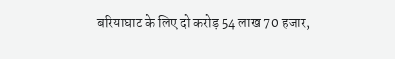बरियाघाट के लिए दो करोड़ 54 लाख 70 हजार,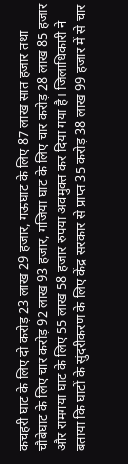कचहरी घाट के लिए दो करोड़ 23 लाख 29 हजार, गऊघाट के लिए 87 लाख सात हजार तथा चौबेघाट के लिए चार करोड़ 92 लाख 93 हजार, गजिया घाट के लिए चार करोड़ 28 लाख 85 हजार और रामगया घाट के लिए 55 लाख 58 हजार रुपया अवमुक्त कर दिया गया है। जिलाधिकारी ने बताया कि घाटों के सुंदरीकरण के लिए केंद्र सरकार से प्राप्त 35 करोड़ 38 लाख 99 हजार में से चार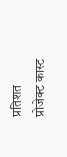प्रतिशत प्रोजेक्ट कास्ट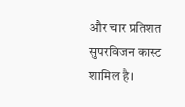और चार प्रतिशत सुपरविजन कास्ट शामिल है।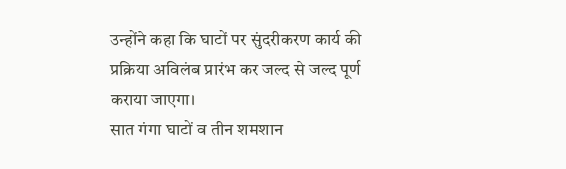उन्होंने कहा कि घाटों पर सुंदरीकरण कार्य की प्रक्रिया अविलंब प्रारंभ कर जल्द से जल्द पूर्ण कराया जाएगा।
सात गंगा घाटों व तीन शमशान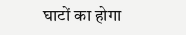घाटों का होगा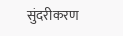सुंदरीकरण